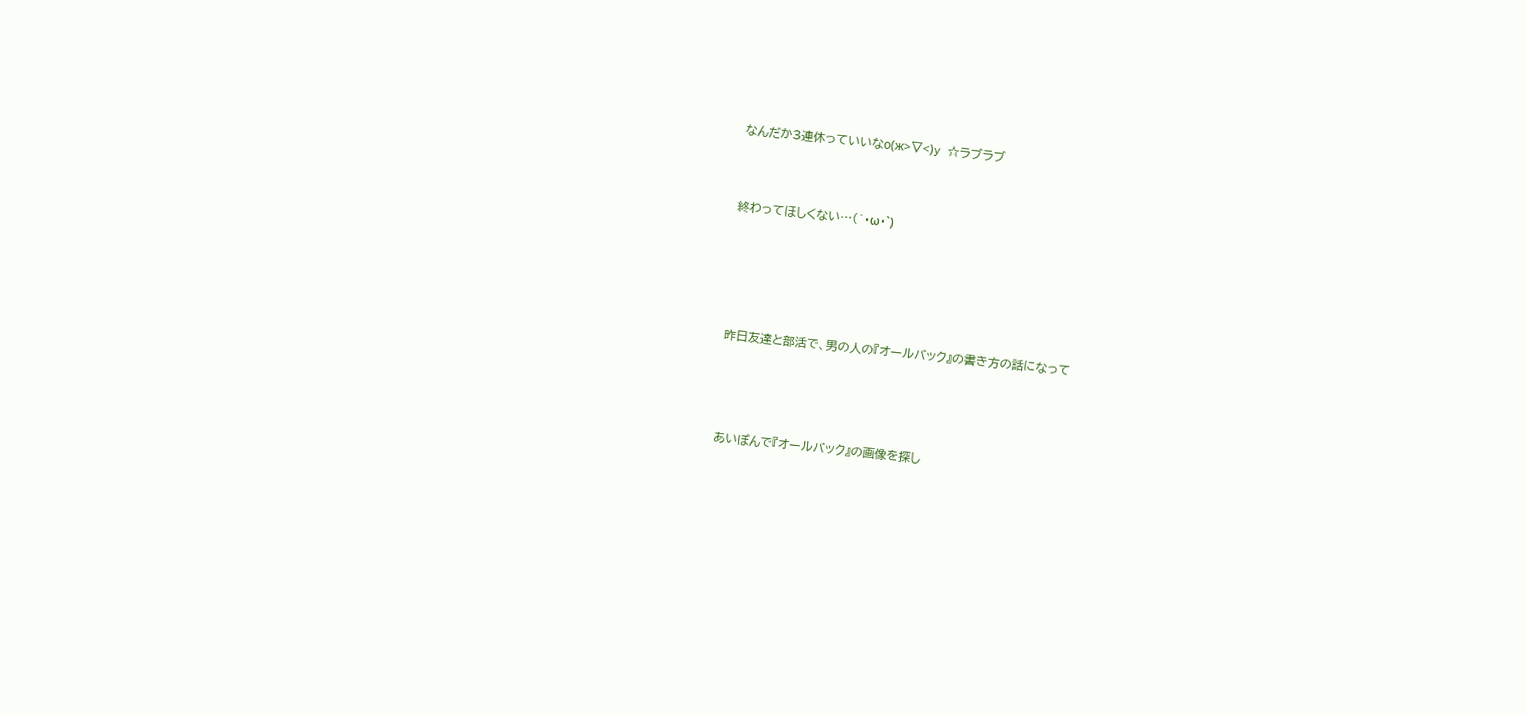なんだか3連休っていいなо(ж>▽<)y ☆ラブラブ


終わってほしくない…(´・ω・`)




昨日友達と部活で、男の人の『オールバック』の書き方の話になって



あいぽんで『オールバック』の画像を探し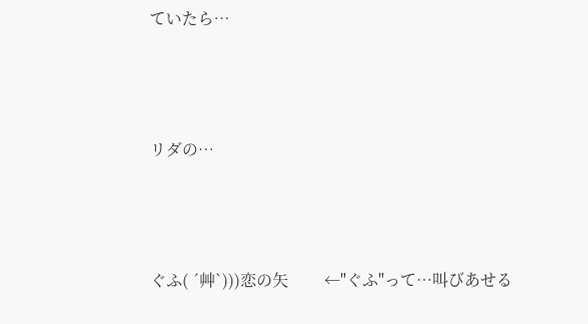ていたら…



リダの…



ぐふ( ´艸`)))恋の矢         ←"ぐふ"って…叫びあせる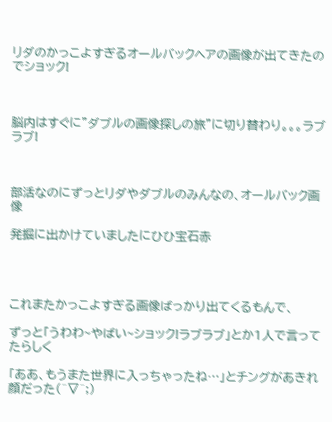リダのかっこよすぎるオールバックヘアの画像が出てきたのでショック!



脳内はすぐに"ダブルの画像探しの旅"に切り替わり。。。ラブラブ!



部活なのにずっとリダやダブルのみんなの、オールバック画像

発掘に出かけていましたにひひ宝石赤




これまたかっこよすぎる画像ばっかり出てくるもんで、

ずっと「うわわ~やばい~ショック!ラブラブ」とか1人で言ってたらしく

「ああ、もうまた世界に入っちゃったね…」とチングがあきれ顔だった(^▽^;)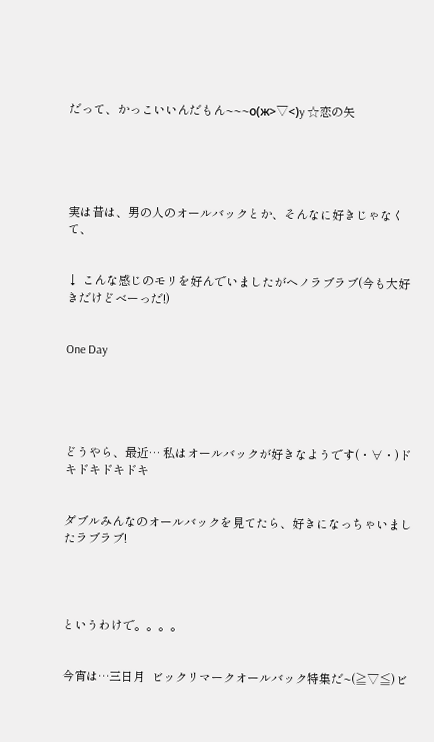だって、かっこいいんだもん~~~о(ж>▽<)y ☆恋の矢





実は昔は、男の人のオールバックとか、そんなに好きじゃなくて、


↓ こんな感じのモリを好んでいましたがヘノラブラブ(今も大好きだけどべーっだ!)


One Day





どうやら、最近… 私はオールバックが好きなようです(・∀・)ドキドキドキドキ


ダブルみんなのオールバックを見てたら、好きになっちゃいましたラブラブ!




というわけで。。。。


今宵は…三日月  ビックリマークオールバック特集だ~(≧▽≦)ビ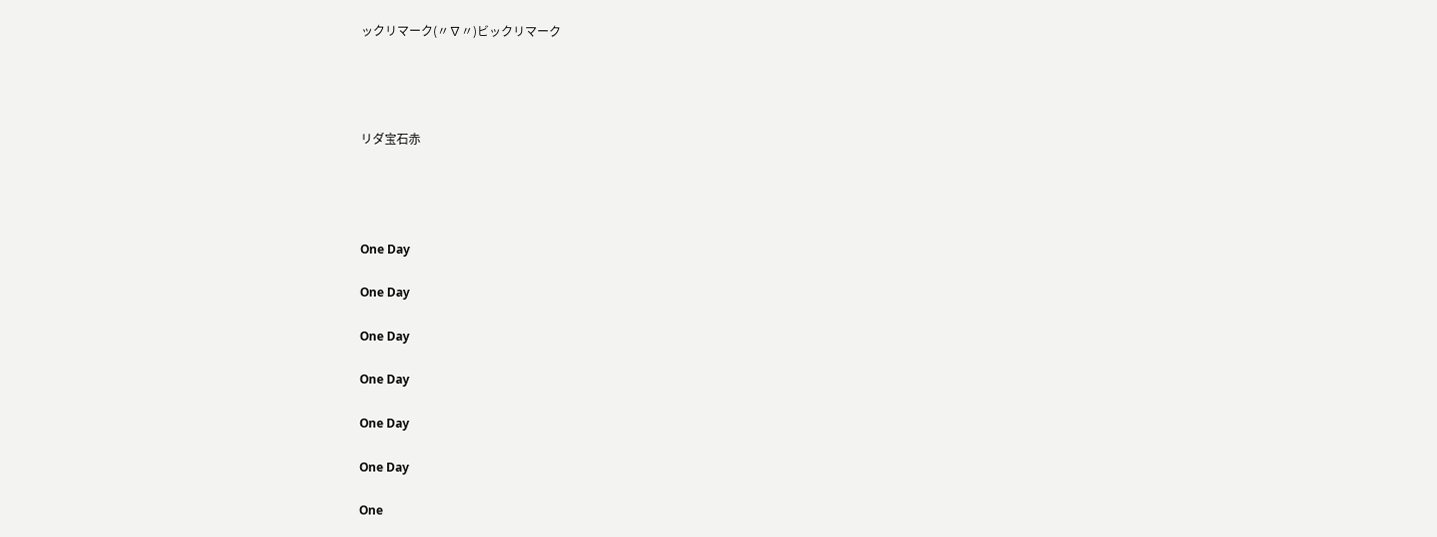ックリマーク(〃∇〃)ビックリマーク




リダ宝石赤




One Day

One Day

One Day

One Day

One Day

One Day

One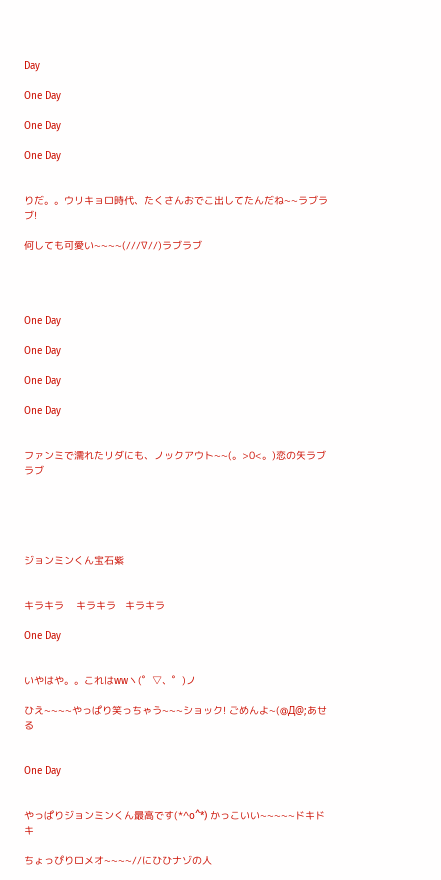Day

One Day

One Day

One Day


りだ。。ウリキョロ時代、たくさんおでこ出してたんだね~~ラブラブ!

何しても可愛い~~~~(///∇//)ラブラブ




One Day

One Day

One Day

One Day


ファンミで濡れたリダにも、ノックアウト~~(。>0<。)恋の矢ラブラブ





ジョンミンくん宝石紫


キラキラ    キラキラ   キラキラ

One Day


いやはや。。これはwwヽ(゜▽、゜)ノ

ひえ~~~~やっぱり笑っちゃう~~~ショック! ごめんよ~(@Д@;あせる


One Day


やっぱりジョンミンくん最高です(*^o^*) かっこいい~~~~~ドキドキ

ちょっぴりロメオ~~~~//にひひナゾの人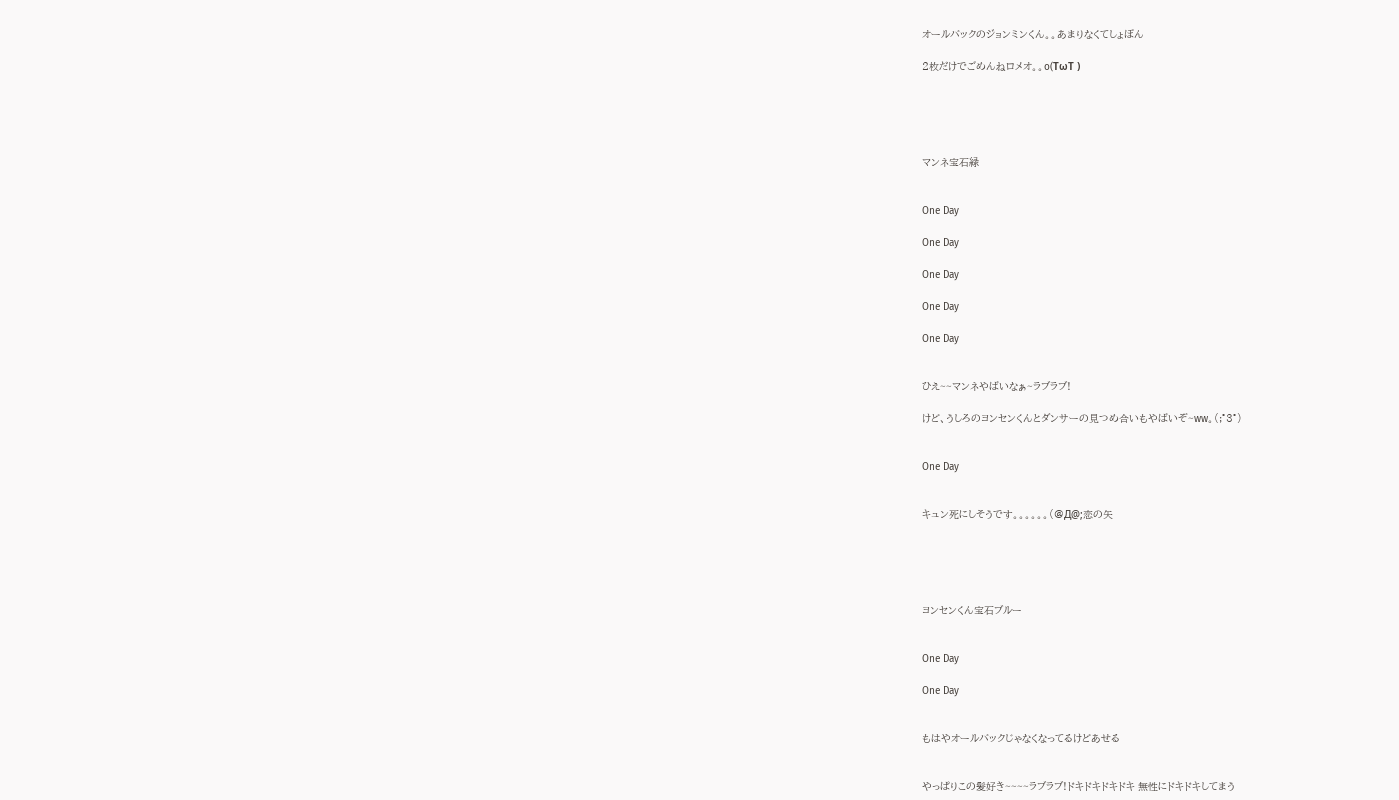オールバックのジョンミンくん。。あまりなくてしょぼん

2枚だけでごめんねロメオ。。o(TωT )





マンネ宝石緑


One Day

One Day

One Day

One Day

One Day


ひえ~~マンネやばいなぁ~ラブラブ!

けど、うしろのヨンセンくんとダンサーの見つめ合いもやばいぞ~ww。(;°3°)


One Day


キュン死にしそうです。。。。。。(@Д@;恋の矢





ヨンセンくん宝石ブルー


One Day

One Day


もはやオールバックじゃなくなってるけどあせる


やっぱりこの髪好き~~~~ラブラブ!ドキドキドキドキ 無性にドキドキしてまう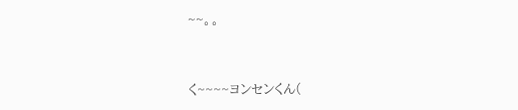~~。。


く~~~~ヨンセンくん(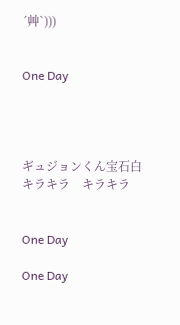´艸`)))


One Day




ギュジョンくん宝石白キラキラ    キラキラ


One Day

One Day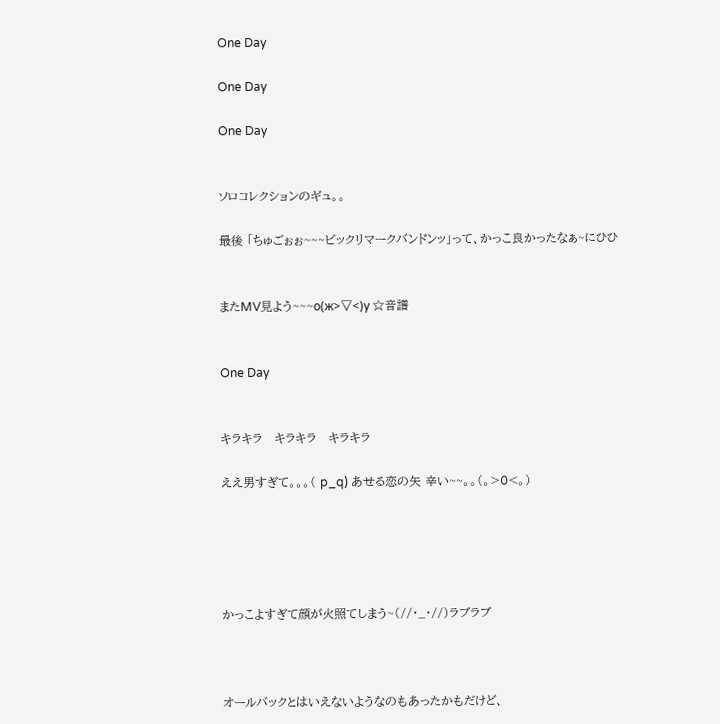One Day

One Day

One Day


ソロコレクションのギュ。。

最後 「ちゅごぉぉ~~~ビックリマークバンドンッ」って、かっこ良かったなぁ~にひひ


またMV見よう~~~о(ж>▽<)y ☆音譜


One Day


キラキラ   キラキラ   キラキラ

ええ男すぎて。。。( p_q) あせる恋の矢 辛い~~。。(。>0<。)





かっこよすぎて顔が火照てしまう~(//・_・//)ラブラブ



オールバックとはいえないようなのもあったかもだけど、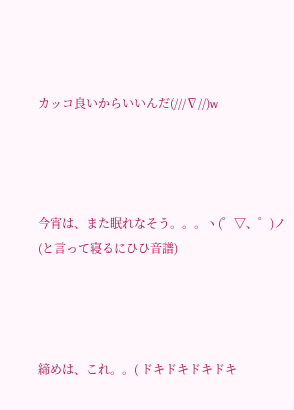カッコ良いからいいんだ(///∇//)w




今宵は、また眠れなそう。。。ヽ(゜▽、゜)ノ (と言って寝るにひひ音譜)




締めは、これ。。( ドキドキドキドキ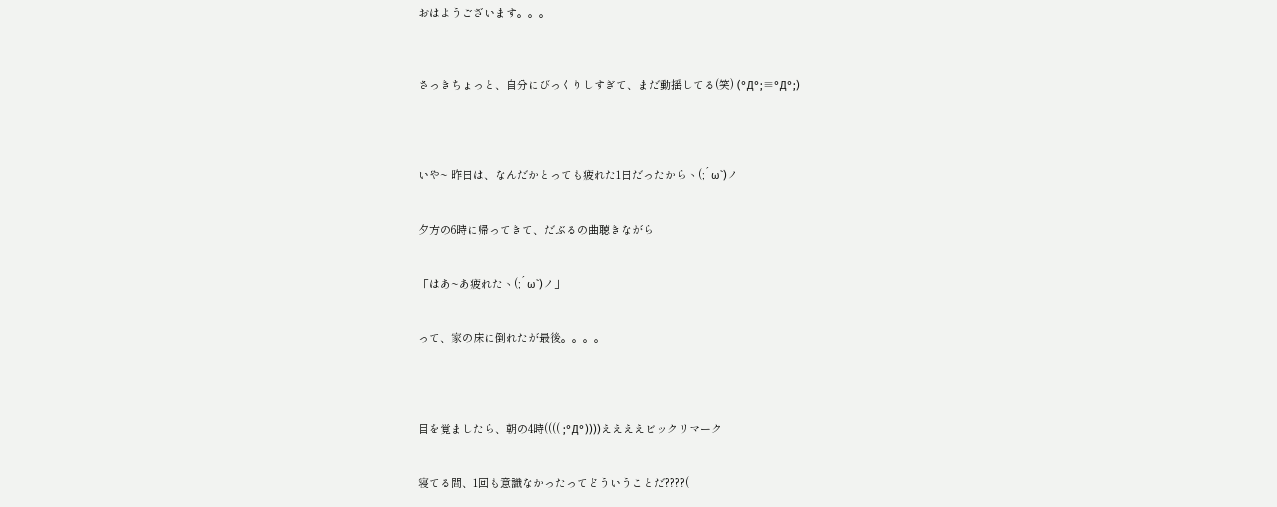おはようございます。。。



さっきちょっと、自分にびっくりしすぎて、まだ動揺してる(笑) (°Д°;≡°Д°;)




いや~ 昨日は、なんだかとっても疲れた1日だったからヽ(;´ω`)ノ


夕方の6時に帰ってきて、だぶるの曲聴きながら


「はあ~あ疲れたヽ(;´ω`)ノ」


って、家の床に倒れたが最後。。。。




目を覚ましたら、朝の4時(((( ;°Д°))))ええええビックリマーク


寝てる間、1回も意識なかったってどういうことだ????(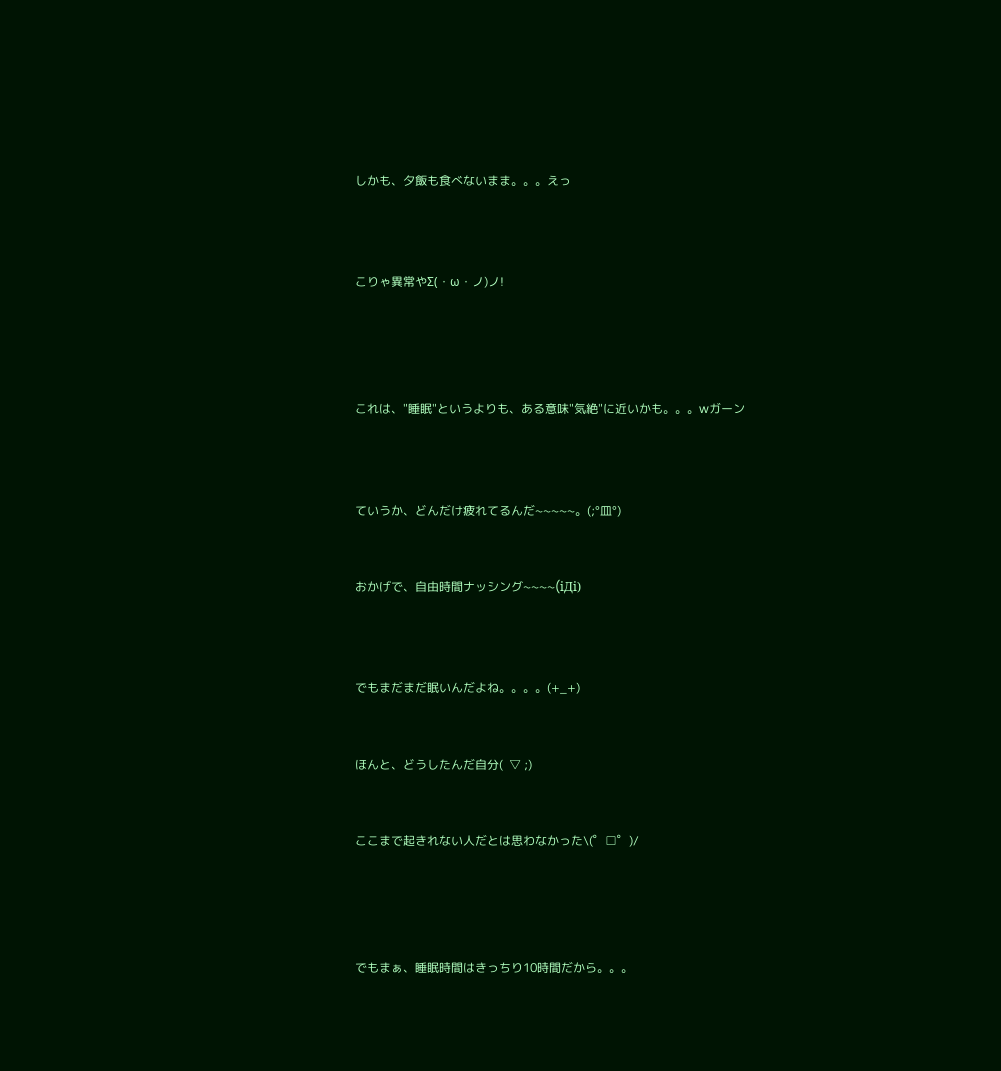しかも、夕飯も食べないまま。。。えっ



こりゃ異常やΣ(・ω・ノ)ノ!




これは、"睡眠"というよりも、ある意味"気絶"に近いかも。。。wガーン



ていうか、どんだけ疲れてるんだ~~~~~。(;°皿°)


おかげで、自由時間ナッシング~~~~(iДi)



でもまだまだ眠いんだよね。。。。(+_+)


ほんと、どうしたんだ自分(  ▽ ;)


ここまで起きれない人だとは思わなかった\(゜□゜)/




でもまぁ、睡眠時間はきっちり10時間だから。。。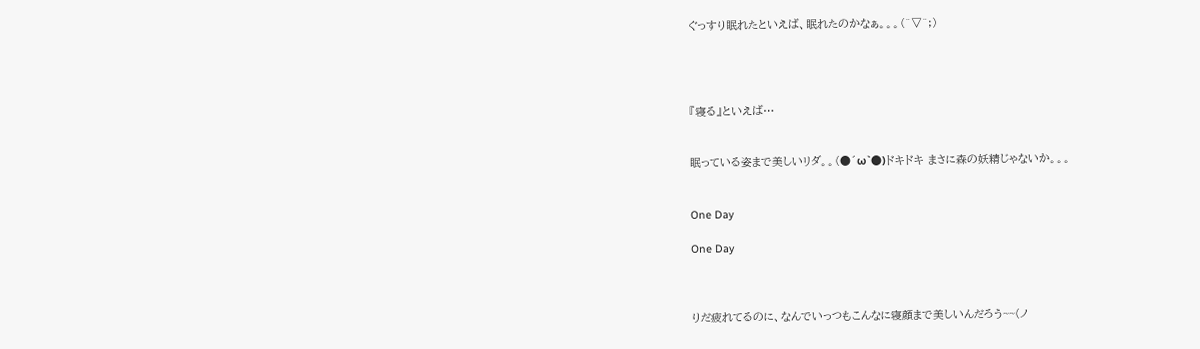ぐっすり眠れたといえば、眠れたのかなぁ。。。(^▽^;)




『寝る』といえば…


眠っている姿まで美しいリダ。。(●´ω`●)ドキドキ まさに森の妖精じゃないか。。。


One Day

One Day



りだ疲れてるのに、なんでいっつもこんなに寝顔まで美しいんだろう~~(ノ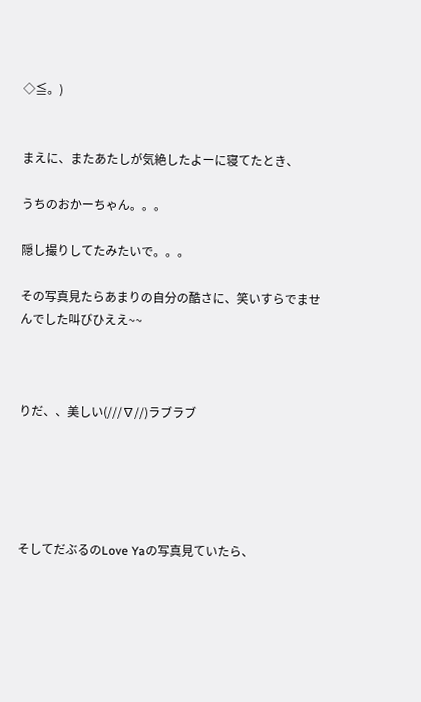◇≦。)


まえに、またあたしが気絶したよーに寝てたとき、

うちのおかーちゃん。。。

隠し撮りしてたみたいで。。。

その写真見たらあまりの自分の酷さに、笑いすらでませんでした叫びひええ~~



りだ、、美しい(///∇//)ラブラブ





そしてだぶるのLove Yaの写真見ていたら、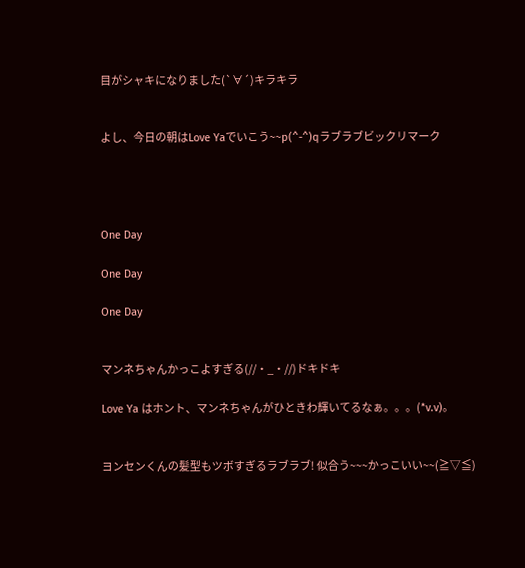目がシャキになりました(`∀´)キラキラ


よし、今日の朝はLove Yaでいこう~~p(^-^)qラブラブビックリマーク




One Day

One Day

One Day


マンネちゃんかっこよすぎる(//・_・//)ドキドキ

Love Ya はホント、マンネちゃんがひときわ輝いてるなぁ。。。(*v.v)。


ヨンセンくんの髪型もツボすぎるラブラブ! 似合う~~~かっこいい~~(≧▽≦)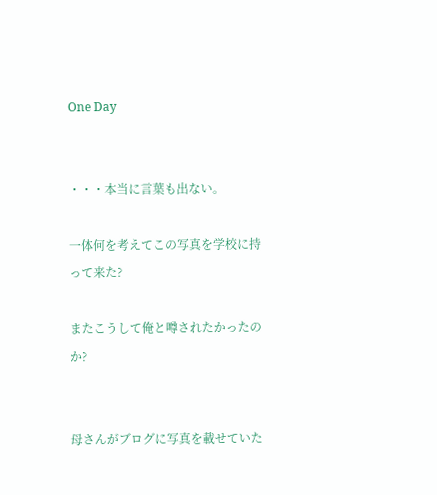One Day


・・・本当に言葉も出ない。

一体何を考えてこの写真を学校に持って来た?

またこうして俺と噂されたかったのか?


母さんがブログに写真を載せていた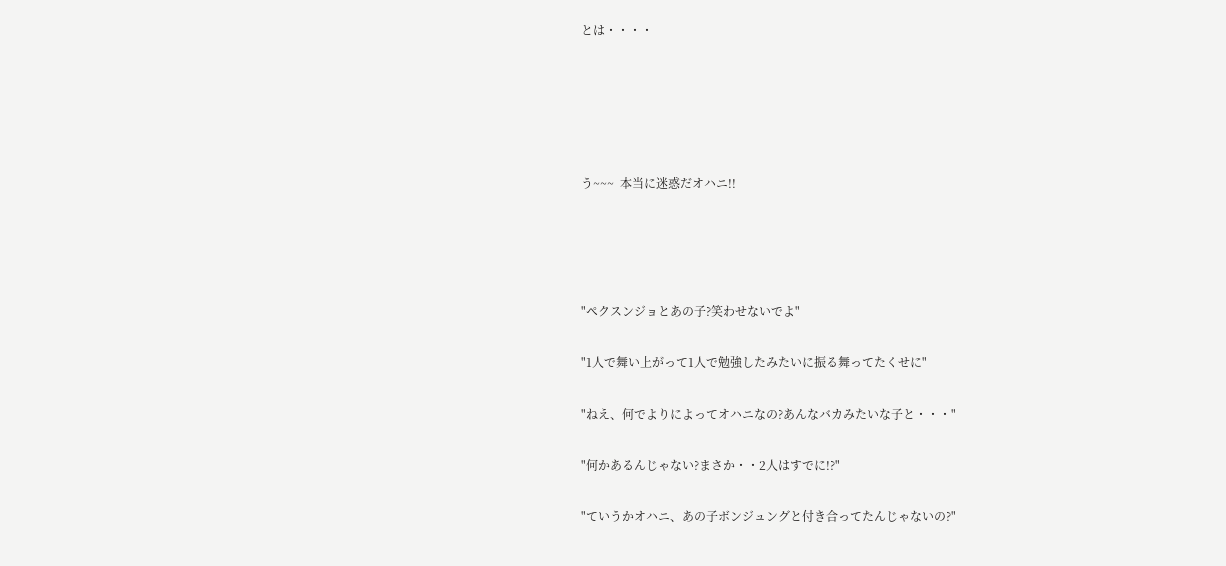とは・・・・





う~~~  本当に迷惑だオハニ!!




"ペクスンジョとあの子?笑わせないでよ"

"1人で舞い上がって1人で勉強したみたいに振る舞ってたくせに"

"ねえ、何でよりによってオハニなの?あんなバカみたいな子と・・・"

"何かあるんじゃない?まさか・・2人はすでに!?"

"ていうかオハニ、あの子ボンジュングと付き合ってたんじゃないの?"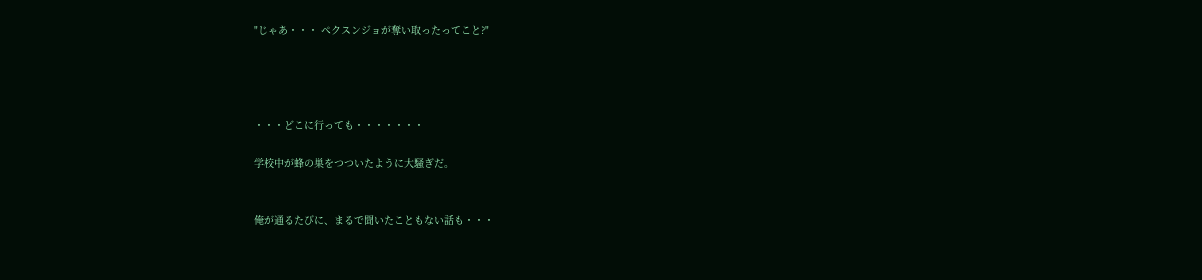"じゃあ・・・ ペクスンジョが奪い取ったってこと?"




・・・どこに行っても・・・・・・・

学校中が蜂の巣をつついたように大騒ぎだ。


俺が通るたびに、まるで聞いたこともない話も・・・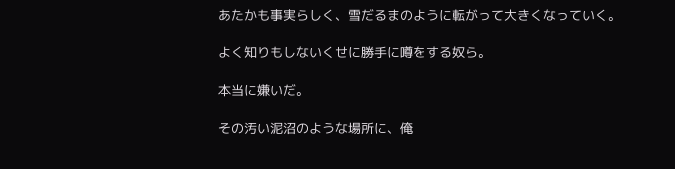あたかも事実らしく、雪だるまのように転がって大きくなっていく。

よく知りもしないくせに勝手に噂をする奴ら。

本当に嫌いだ。

その汚い泥沼のような場所に、俺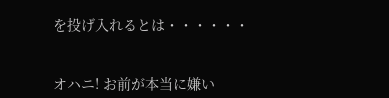を投げ入れるとは・・・・・・


オハニ! お前が本当に嫌い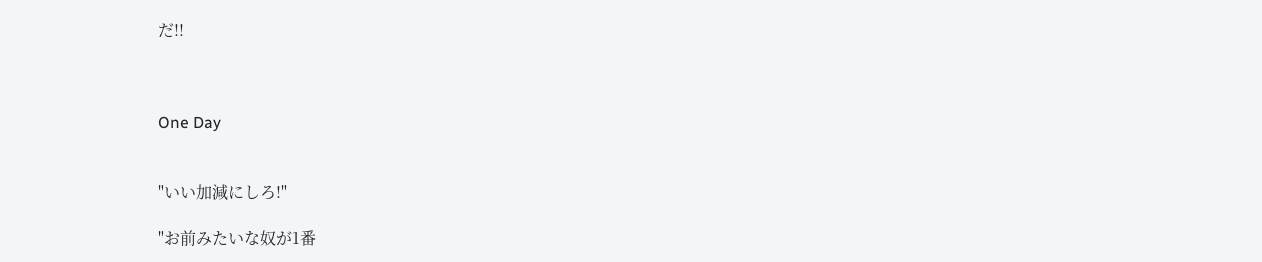だ!!



One Day


"いい加減にしろ!"

"お前みたいな奴が1番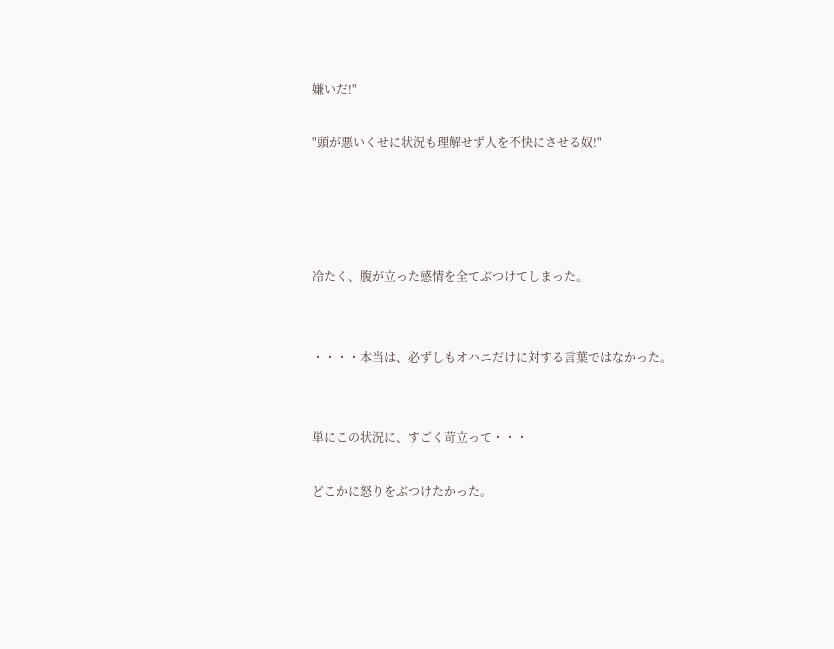嫌いだ!"

"頭が悪いくせに状況も理解せず人を不快にさせる奴!"




冷たく、腹が立った感情を全てぶつけてしまった。


・・・・本当は、必ずしもオハニだけに対する言葉ではなかった。


単にこの状況に、すごく苛立って・・・

どこかに怒りをぶつけたかった。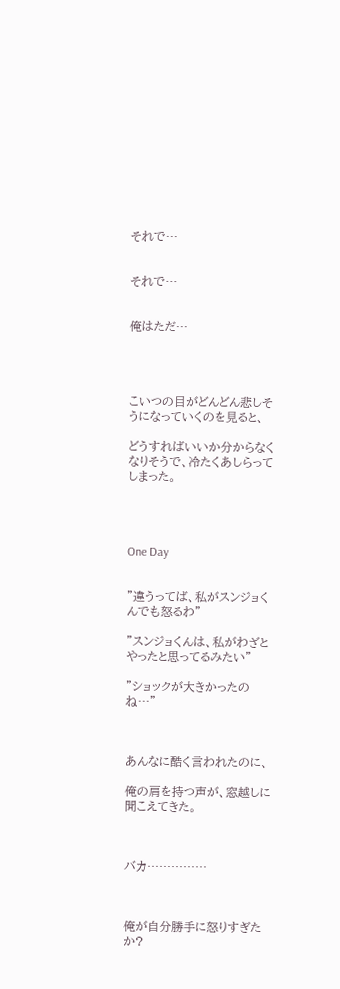それで…


それで…


俺はただ…




こいつの目がどんどん悲しそうになっていくのを見ると、

どうすればいいか分からなくなりそうで、冷たくあしらってしまった。




One Day


"違うってば、私がスンジョくんでも怒るわ"

"スンジョくんは、私がわざとやったと思ってるみたい"

"ショックが大きかったのね…"



あんなに酷く言われたのに、

俺の肩を持つ声が、窓越しに聞こえてきた。



バカ……………



俺が自分勝手に怒りすぎたか?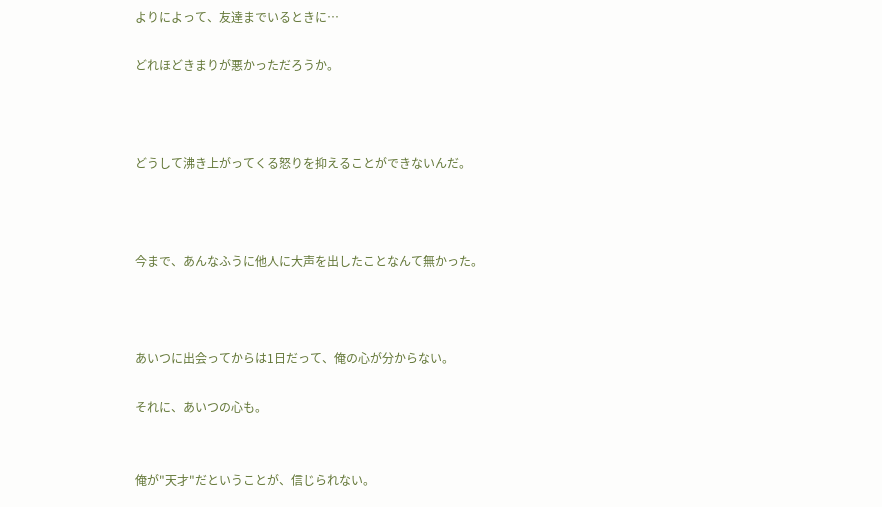よりによって、友達までいるときに…

どれほどきまりが悪かっただろうか。



どうして沸き上がってくる怒りを抑えることができないんだ。



今まで、あんなふうに他人に大声を出したことなんて無かった。



あいつに出会ってからは1日だって、俺の心が分からない。

それに、あいつの心も。


俺が"天才"だということが、信じられない。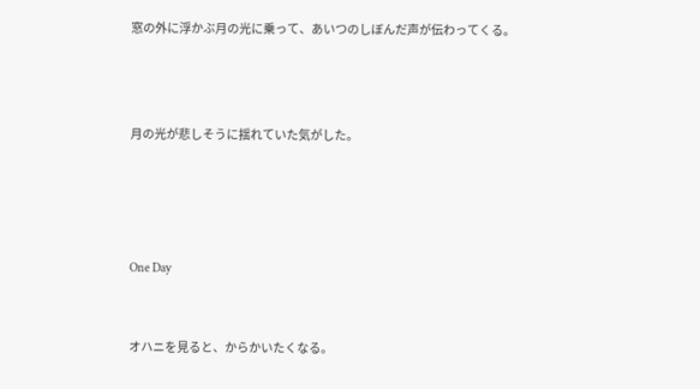窓の外に浮かぶ月の光に乗って、あいつのしぼんだ声が伝わってくる。



月の光が悲しそうに揺れていた気がした。




One Day


オハニを見ると、からかいたくなる。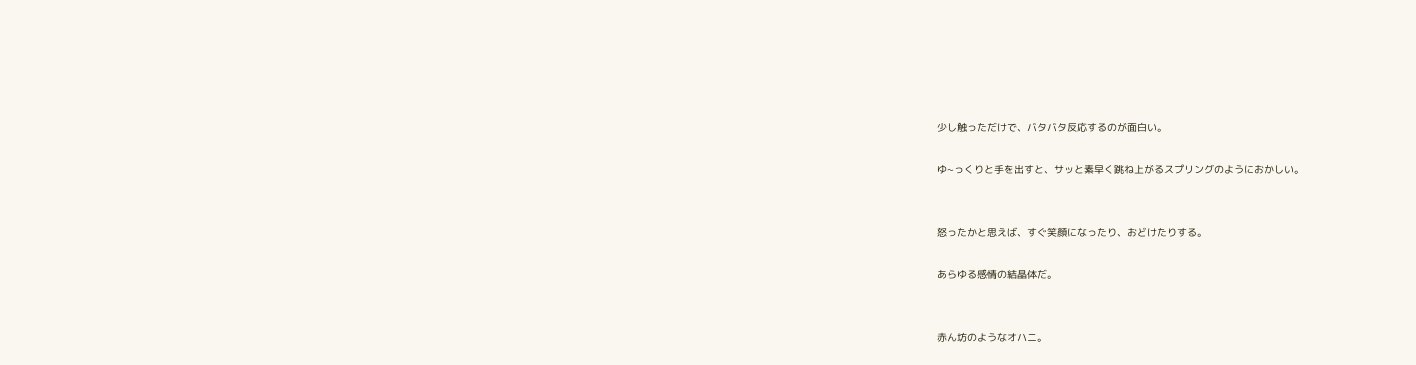少し触っただけで、バタバタ反応するのが面白い。

ゆ~っくりと手を出すと、サッと素早く跳ね上がるスプリングのようにおかしい。


怒ったかと思えば、すぐ笑顔になったり、おどけたりする。

あらゆる感情の結晶体だ。


赤ん坊のようなオハニ。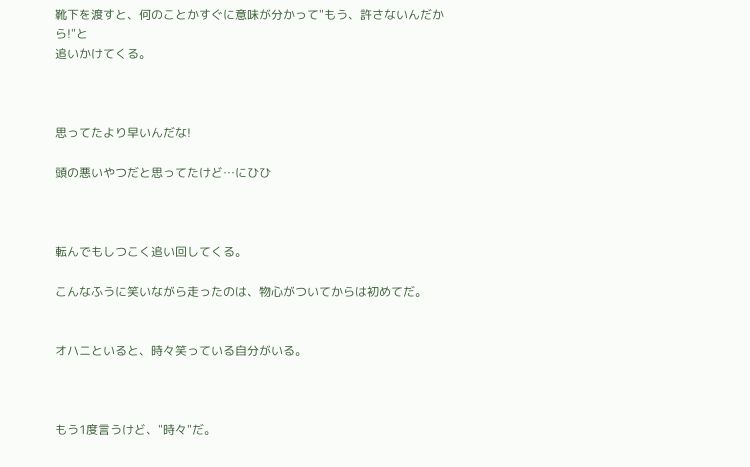靴下を渡すと、何のことかすぐに意味が分かって"もう、許さないんだから!"と
追いかけてくる。



思ってたより早いんだな!

頭の悪いやつだと思ってたけど…にひひ



転んでもしつこく追い回してくる。

こんなふうに笑いながら走ったのは、物心がついてからは初めてだ。


オハニといると、時々笑っている自分がいる。



もう1度言うけど、"時々"だ。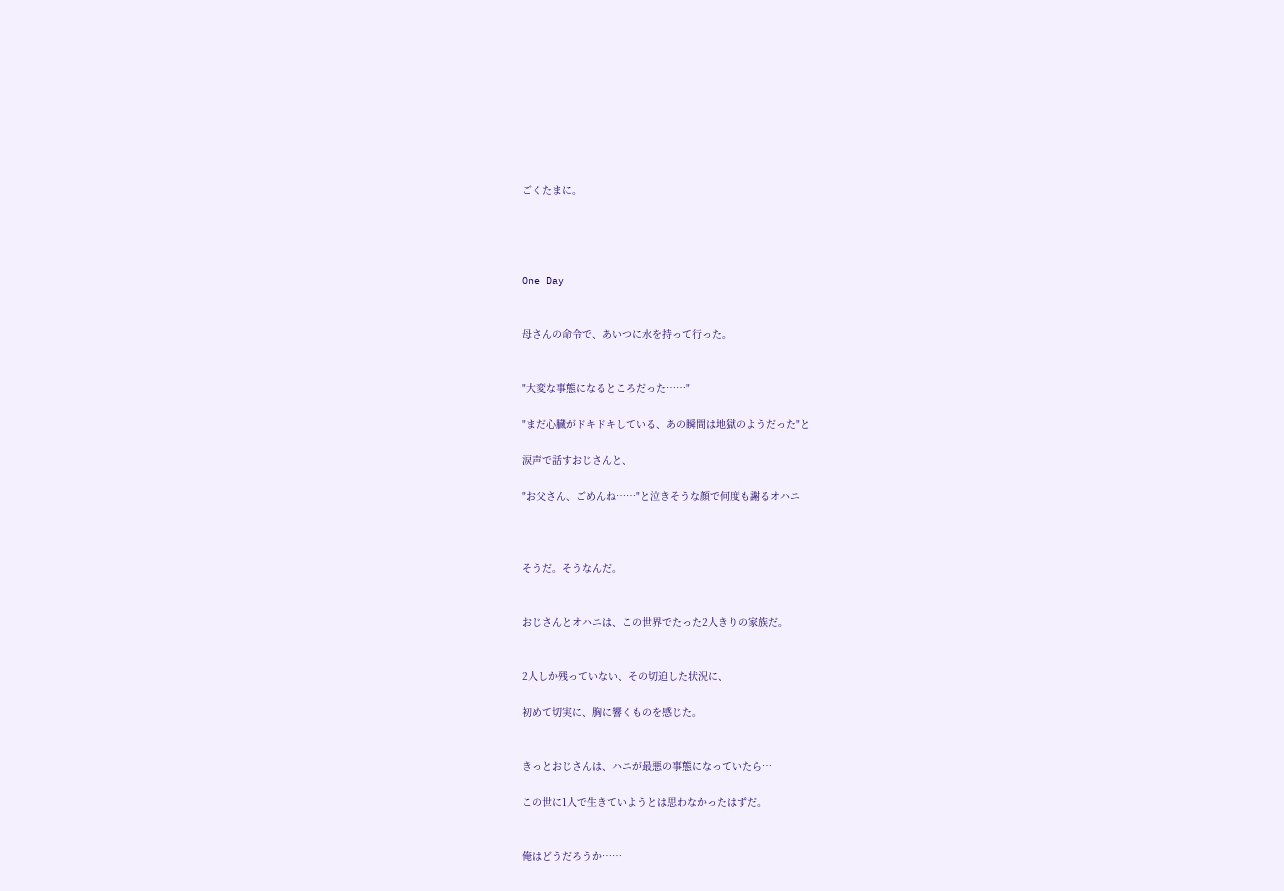ごくたまに。




One Day


母さんの命令で、あいつに水を持って行った。


"大変な事態になるところだった……"

"まだ心臓がドキドキしている、あの瞬間は地獄のようだった"と

涙声で話すおじさんと、

"お父さん、ごめんね……"と泣きそうな顔で何度も謝るオハニ



そうだ。そうなんだ。


おじさんとオハニは、この世界でたった2人きりの家族だ。


2人しか残っていない、その切迫した状況に、

初めて切実に、胸に響くものを感じた。


きっとおじさんは、ハニが最悪の事態になっていたら…

この世に1人で生きていようとは思わなかったはずだ。


俺はどうだろうか……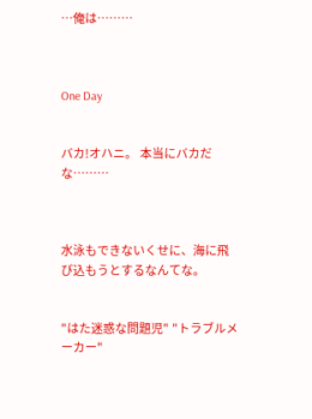…俺は………



One Day


バカ!オハニ。 本当にバカだな………



水泳もできないくせに、海に飛び込もうとするなんてな。


"はた迷惑な問題児" "トラブルメーカー"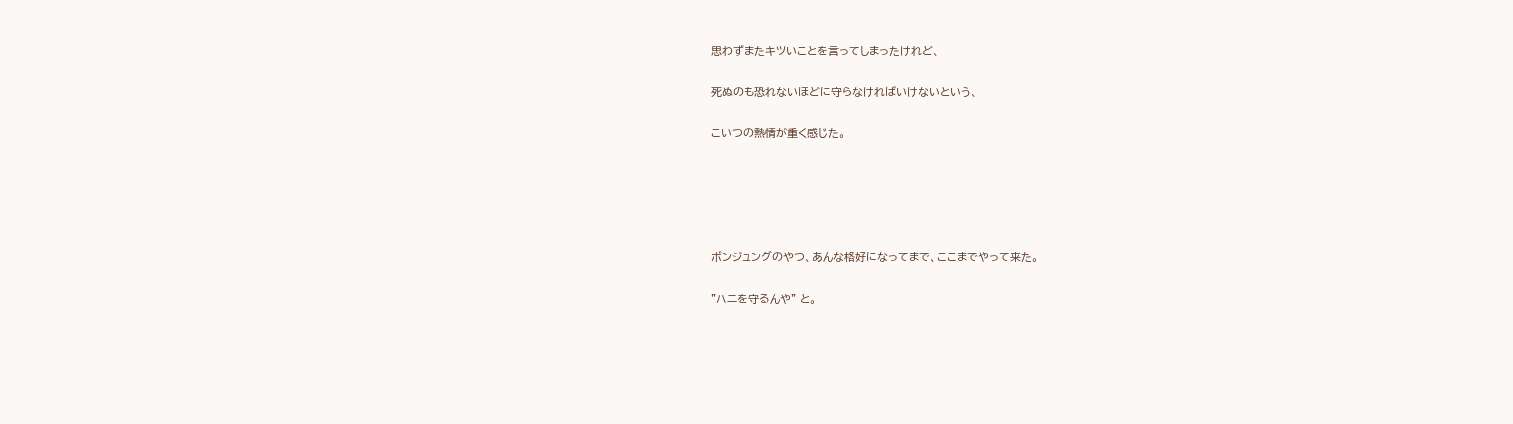思わずまたキツいことを言ってしまったけれど、

死ぬのも恐れないほどに守らなければいけないという、

こいつの熱情が重く感じた。





ボンジュングのやつ、あんな格好になってまで、ここまでやって来た。

"ハニを守るんや" と。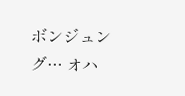ボンジュング… オハ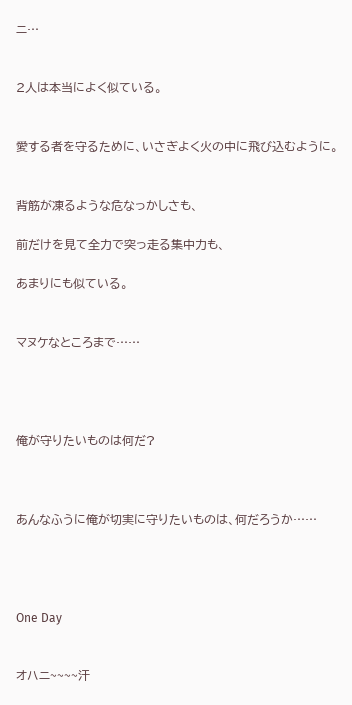ニ…


2人は本当によく似ている。


愛する者を守るために、いさぎよく火の中に飛び込むように。


背筋が凍るような危なっかしさも、

前だけを見て全力で突っ走る集中力も、

あまりにも似ている。


マヌケなところまで……




俺が守りたいものは何だ?



あんなふうに俺が切実に守りたいものは、何だろうか……




One Day


オハニ~~~~汗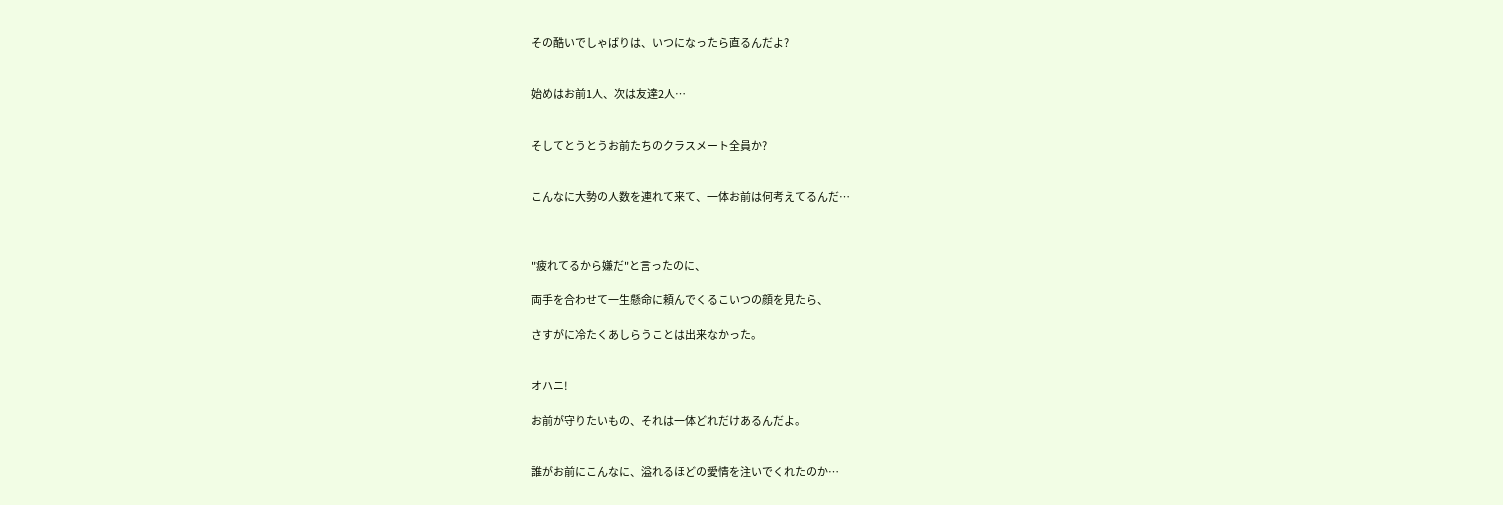その酷いでしゃばりは、いつになったら直るんだよ?


始めはお前1人、次は友達2人…


そしてとうとうお前たちのクラスメート全員か?


こんなに大勢の人数を連れて来て、一体お前は何考えてるんだ…



"疲れてるから嫌だ"と言ったのに、

両手を合わせて一生懸命に頼んでくるこいつの顔を見たら、

さすがに冷たくあしらうことは出来なかった。


オハニ!

お前が守りたいもの、それは一体どれだけあるんだよ。


誰がお前にこんなに、溢れるほどの愛情を注いでくれたのか…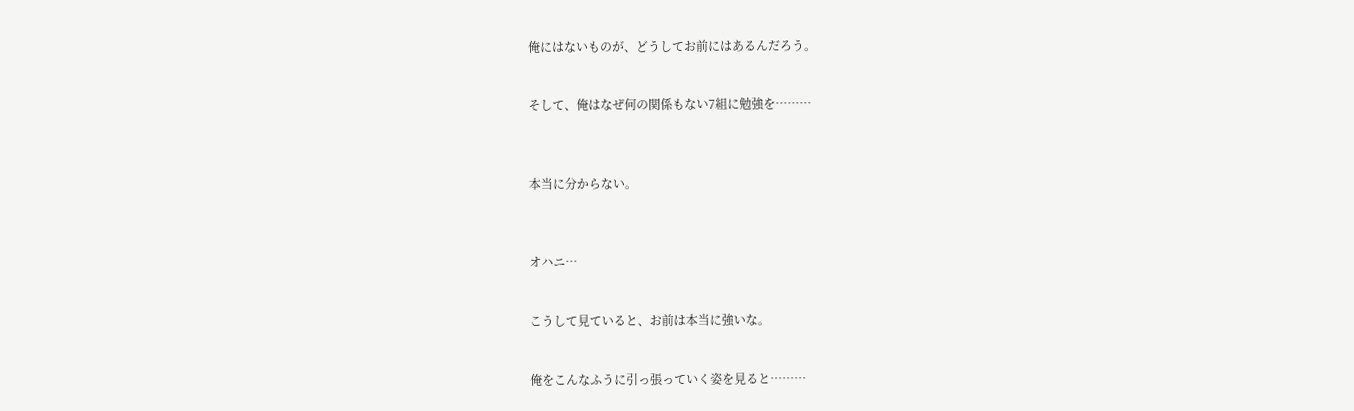俺にはないものが、どうしてお前にはあるんだろう。


そして、俺はなぜ何の関係もない7組に勉強を………



本当に分からない。



オハニ…


こうして見ていると、お前は本当に強いな。


俺をこんなふうに引っ張っていく姿を見ると………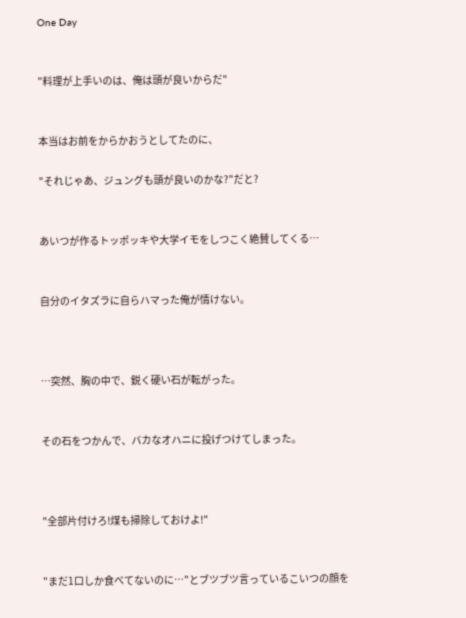One Day


"料理が上手いのは、俺は頭が良いからだ"


本当はお前をからかおうとしてたのに、

"それじゃあ、ジュングも頭が良いのかな?"だと?


あいつが作るトッポッキや大学イモをしつこく絶賛してくる…


自分のイタズラに自らハマった俺が情けない。



…突然、胸の中で、鋭く硬い石が転がった。


その石をつかんで、バカなオハニに投げつけてしまった。



"全部片付けろ!煤も掃除しておけよ!"


"まだ1口しか食べてないのに…"とブツブツ言っているこいつの顔を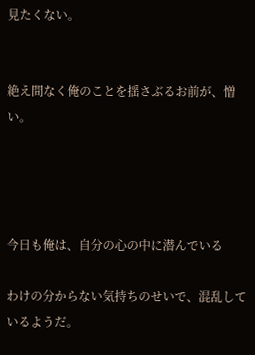見たくない。


絶え間なく俺のことを揺さぶるお前が、憎い。




今日も俺は、自分の心の中に潜んでいる

わけの分からない気持ちのせいで、混乱しているようだ。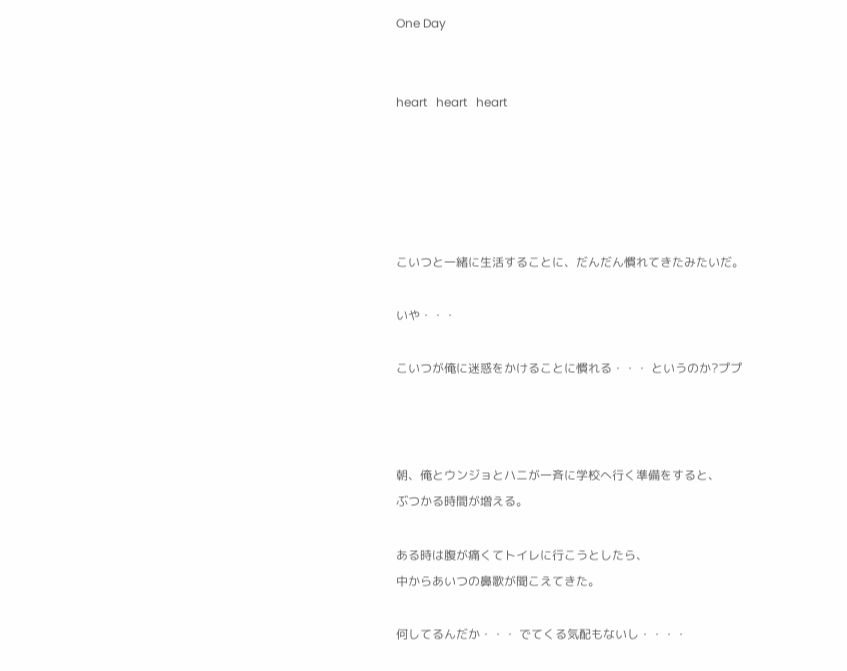One Day


heart   heart   heart





こいつと一緒に生活することに、だんだん慣れてきたみたいだ。

いや・・・

こいつが俺に迷惑をかけることに慣れる・・・ というのか?ププ



朝、俺とウンジョとハニが一斉に学校へ行く準備をすると、
ぶつかる時間が増える。

ある時は腹が痛くてトイレに行こうとしたら、
中からあいつの鼻歌が聞こえてきた。

何してるんだか・・・ でてくる気配もないし・・・・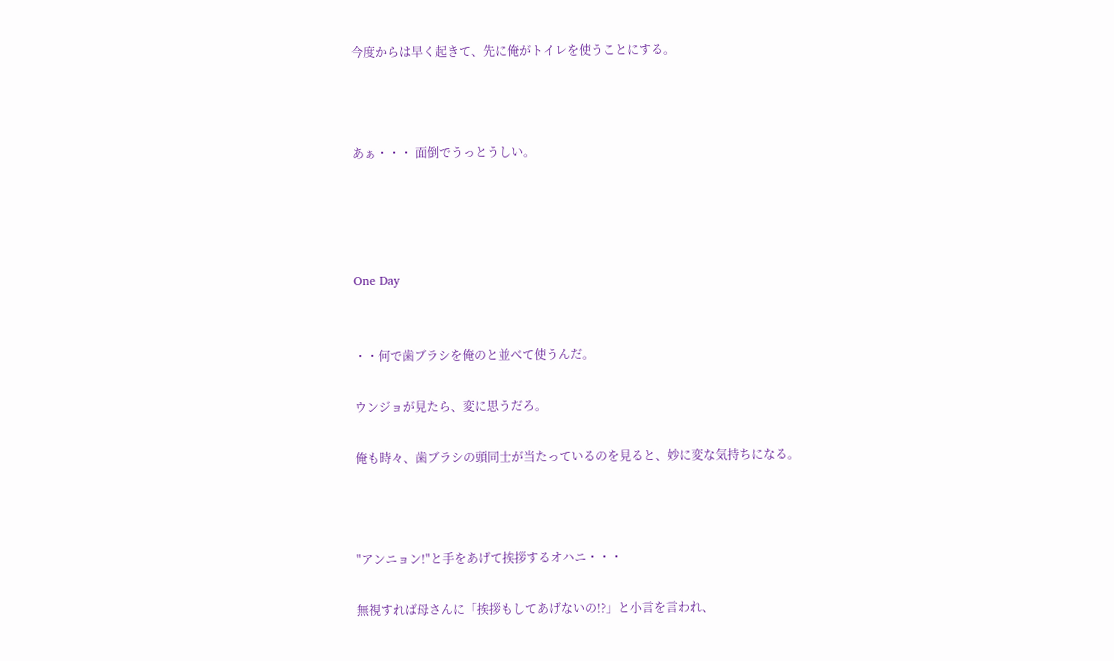今度からは早く起きて、先に俺がトイレを使うことにする。



あぁ・・・ 面倒でうっとうしい。




One Day


・・何で歯ブラシを俺のと並べて使うんだ。

ウンジョが見たら、変に思うだろ。

俺も時々、歯ブラシの頭同士が当たっているのを見ると、妙に変な気持ちになる。



"アンニョン!"と手をあげて挨拶するオハニ・・・

無視すれば母さんに「挨拶もしてあげないの!?」と小言を言われ、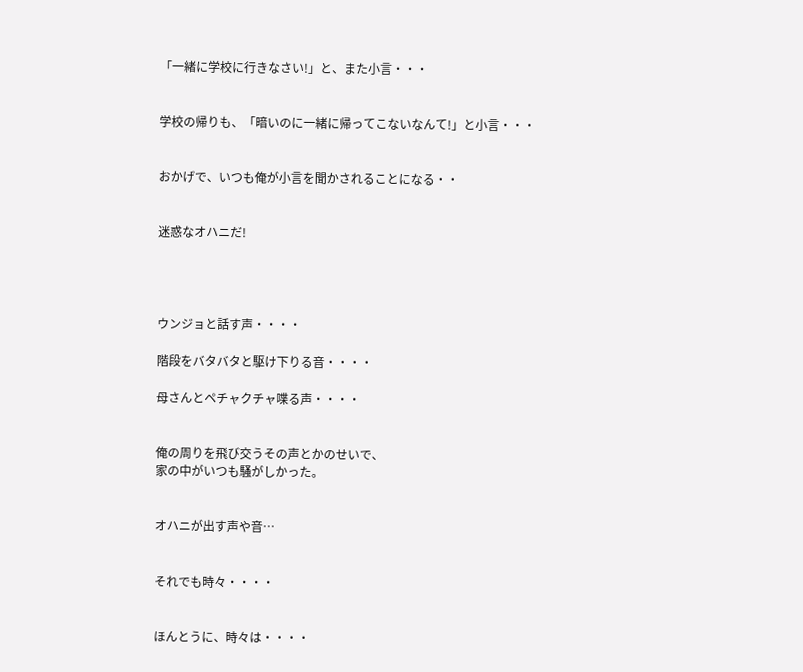「一緒に学校に行きなさい!」と、また小言・・・


学校の帰りも、「暗いのに一緒に帰ってこないなんて!」と小言・・・


おかげで、いつも俺が小言を聞かされることになる・・


迷惑なオハニだ!




ウンジョと話す声・・・・

階段をバタバタと駆け下りる音・・・・

母さんとペチャクチャ喋る声・・・・


俺の周りを飛び交うその声とかのせいで、
家の中がいつも騒がしかった。


オハニが出す声や音…


それでも時々・・・・


ほんとうに、時々は・・・・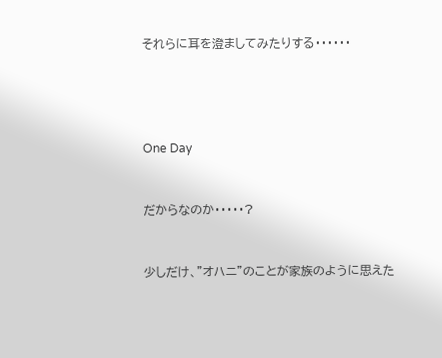それらに耳を澄ましてみたりする・・・・・・




One Day


だからなのか・・・・・?


少しだけ、"オハニ"のことが家族のように思えた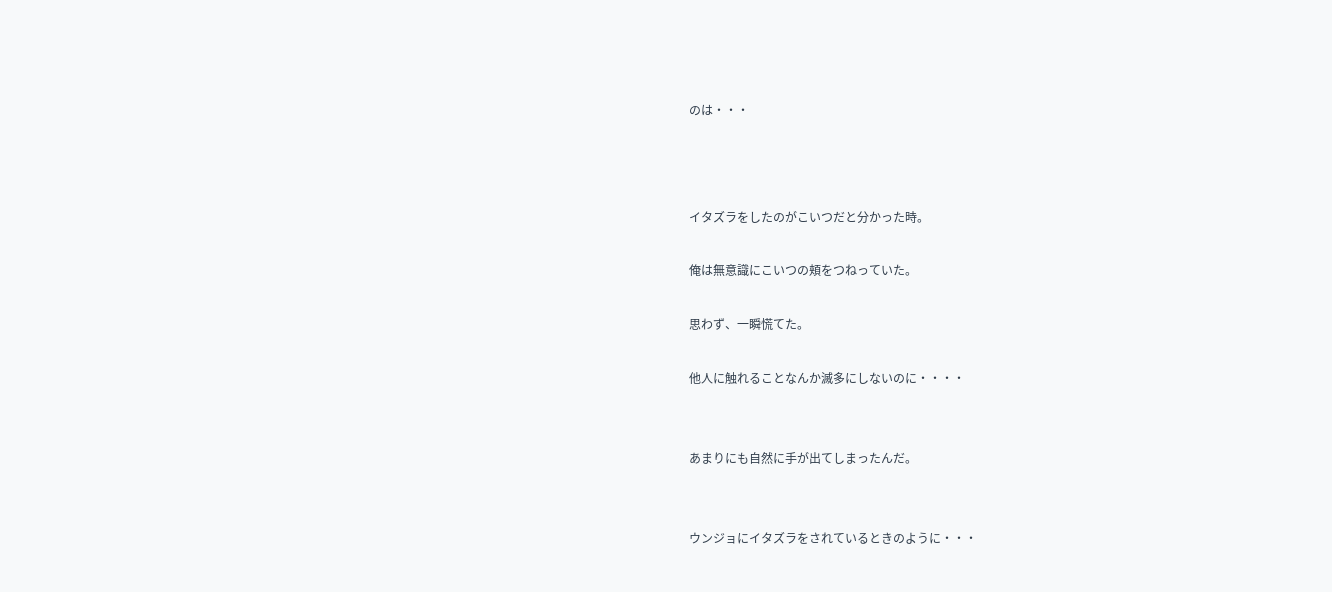のは・・・



イタズラをしたのがこいつだと分かった時。

俺は無意識にこいつの頬をつねっていた。

思わず、一瞬慌てた。

他人に触れることなんか滅多にしないのに・・・・


あまりにも自然に手が出てしまったんだ。


ウンジョにイタズラをされているときのように・・・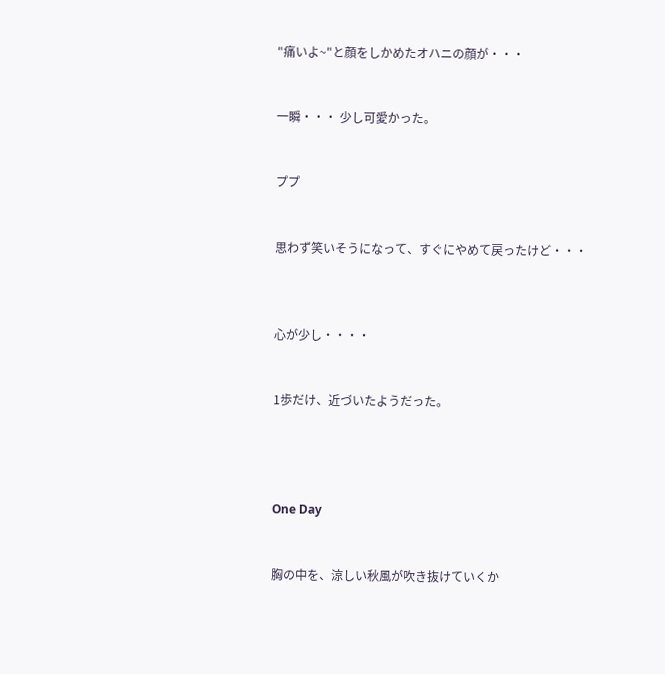"痛いよ~"と顔をしかめたオハニの顔が・・・


一瞬・・・ 少し可愛かった。


ププ


思わず笑いそうになって、すぐにやめて戻ったけど・・・



心が少し・・・・


1歩だけ、近づいたようだった。




One Day


胸の中を、涼しい秋風が吹き抜けていくか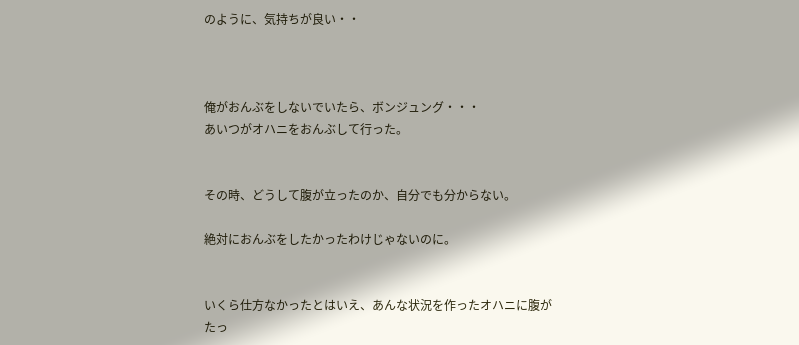のように、気持ちが良い・・



俺がおんぶをしないでいたら、ボンジュング・・・
あいつがオハニをおんぶして行った。


その時、どうして腹が立ったのか、自分でも分からない。

絶対におんぶをしたかったわけじゃないのに。


いくら仕方なかったとはいえ、あんな状況を作ったオハニに腹がたっ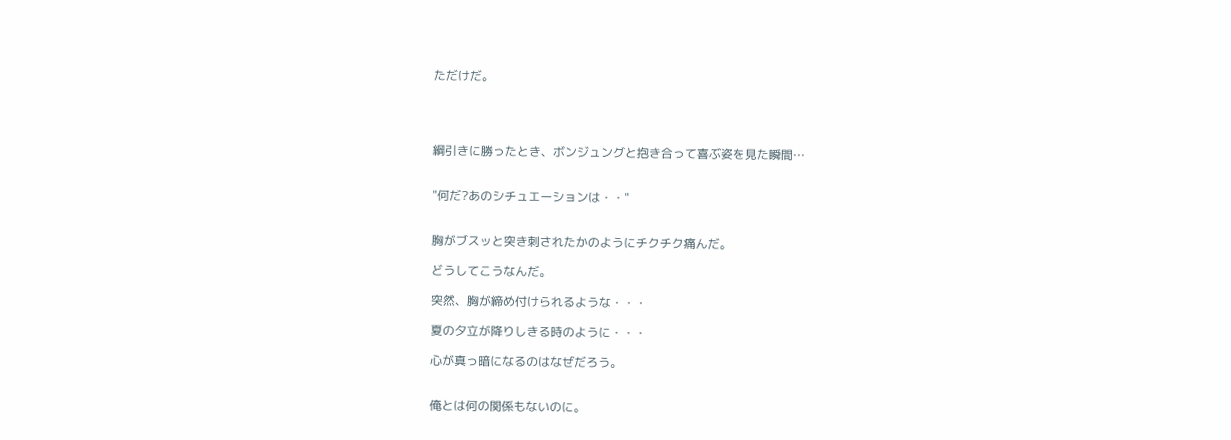ただけだ。




綱引きに勝ったとき、ボンジュングと抱き合って喜ぶ姿を見た瞬間…


"何だ?あのシチュエーションは・・"


胸がブスッと突き刺されたかのようにチクチク痛んだ。

どうしてこうなんだ。

突然、胸が締め付けられるような・・・

夏の夕立が降りしきる時のように・・・

心が真っ暗になるのはなぜだろう。


俺とは何の関係もないのに。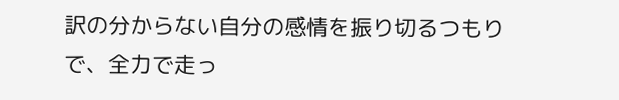訳の分からない自分の感情を振り切るつもりで、全力で走っ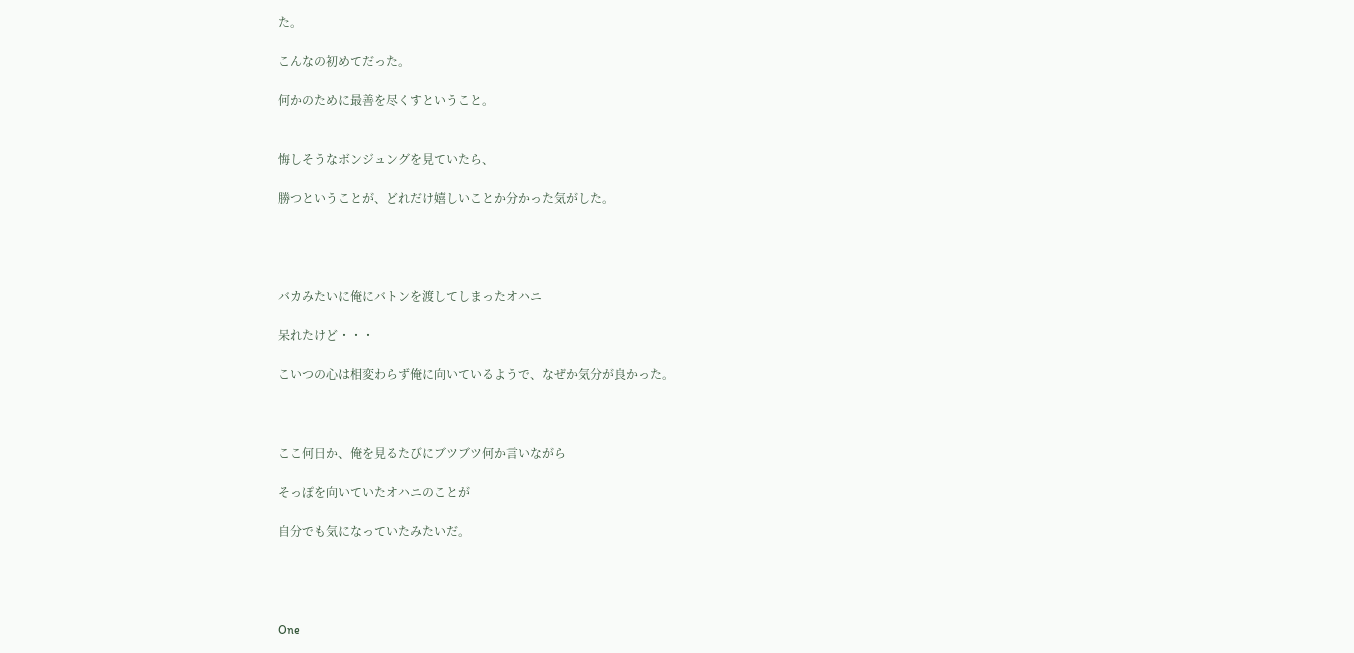た。

こんなの初めてだった。

何かのために最善を尽くすということ。


悔しそうなボンジュングを見ていたら、

勝つということが、どれだけ嬉しいことか分かった気がした。




バカみたいに俺にバトンを渡してしまったオハニ

呆れたけど・・・

こいつの心は相変わらず俺に向いているようで、なぜか気分が良かった。



ここ何日か、俺を見るたびにブツブツ何か言いながら

そっぽを向いていたオハニのことが

自分でも気になっていたみたいだ。




One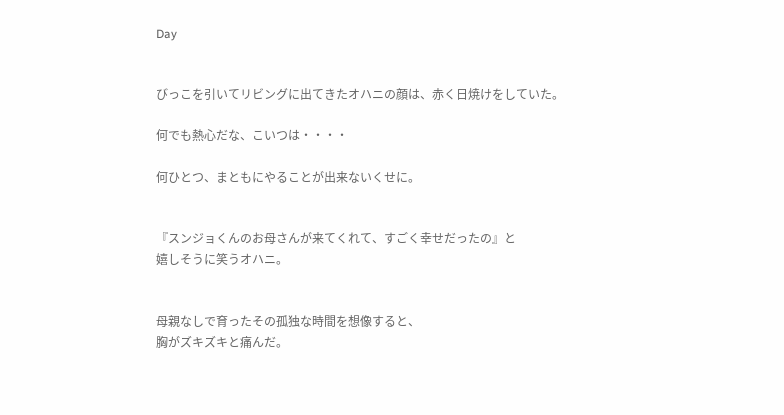Day


びっこを引いてリビングに出てきたオハニの顔は、赤く日焼けをしていた。

何でも熱心だな、こいつは・・・・

何ひとつ、まともにやることが出来ないくせに。


『スンジョくんのお母さんが来てくれて、すごく幸せだったの』と
嬉しそうに笑うオハニ。


母親なしで育ったその孤独な時間を想像すると、
胸がズキズキと痛んだ。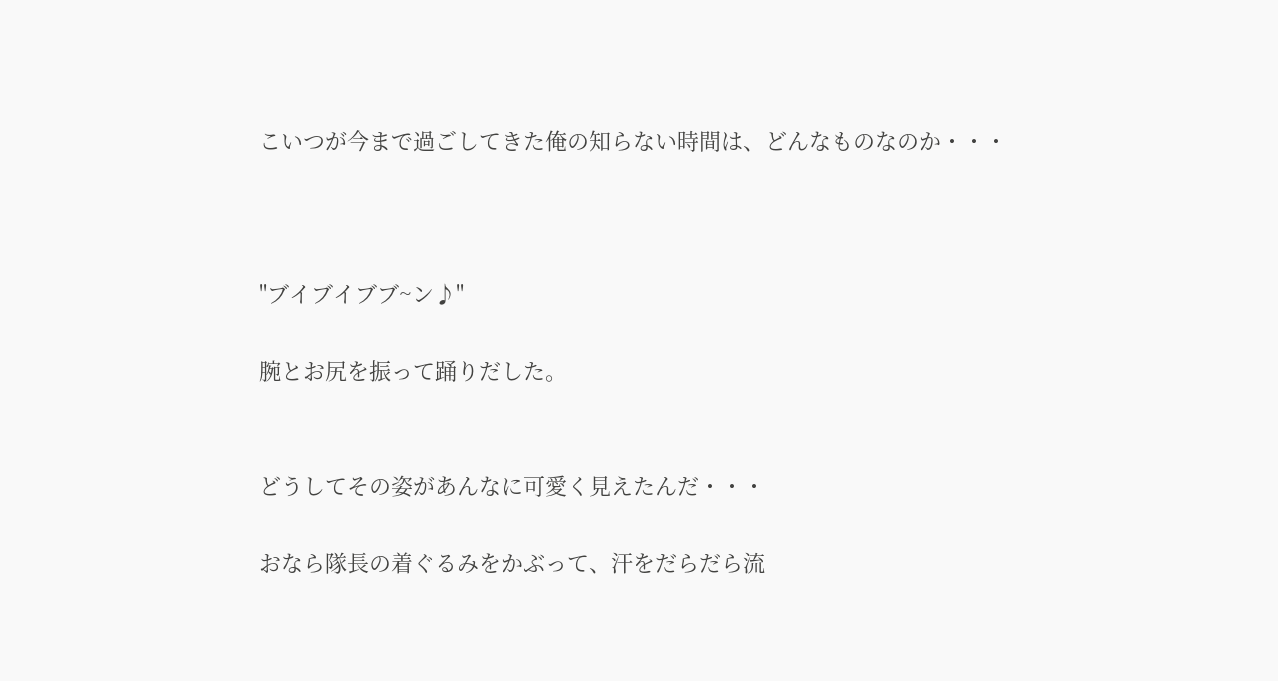こいつが今まで過ごしてきた俺の知らない時間は、どんなものなのか・・・



"ブイブイブブ~ン♪"

腕とお尻を振って踊りだした。


どうしてその姿があんなに可愛く見えたんだ・・・

おなら隊長の着ぐるみをかぶって、汗をだらだら流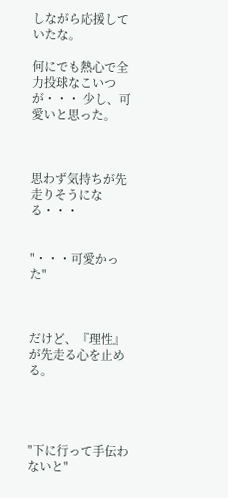しながら応援していたな。

何にでも熱心で全力投球なこいつが・・・ 少し、可愛いと思った。



思わず気持ちが先走りそうになる・・・


"・・・可愛かった"



だけど、『理性』が先走る心を止める。




"下に行って手伝わないと"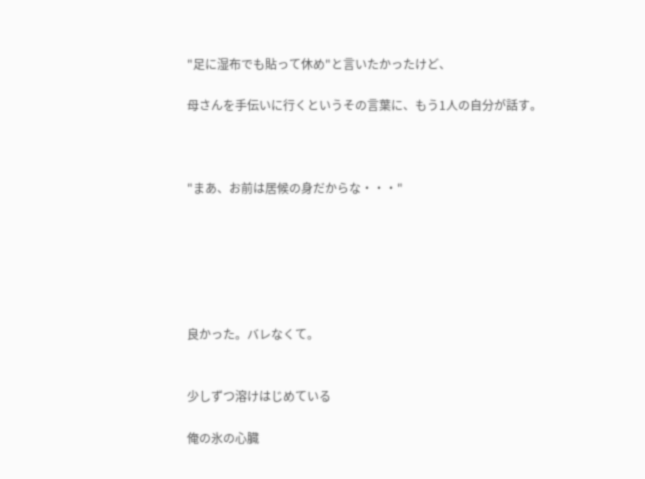"足に湿布でも貼って休め"と言いたかったけど、

母さんを手伝いに行くというその言葉に、もう1人の自分が話す。



"まあ、お前は居候の身だからな・・・"






良かった。バレなくて。


少しずつ溶けはじめている

俺の氷の心臓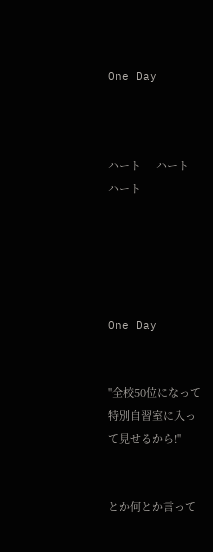One Day



ハート     ハート      ハート





One Day


"全校50位になって特別自習室に入って見せるから!"


とか何とか言って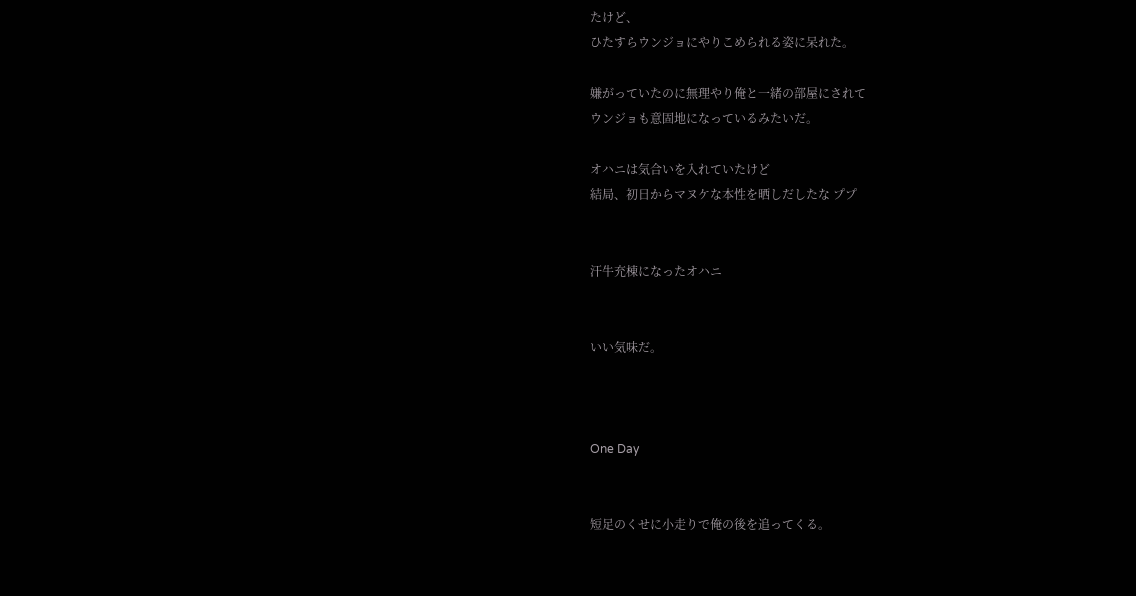たけど、
ひたすらウンジョにやりこめられる姿に呆れた。

嫌がっていたのに無理やり俺と一緒の部屋にされて
ウンジョも意固地になっているみたいだ。

オハニは気合いを入れていたけど
結局、初日からマヌケな本性を晒しだしたな ププ


汗牛充棟になったオハニ


いい気味だ。



One Day


短足のくせに小走りで俺の後を追ってくる。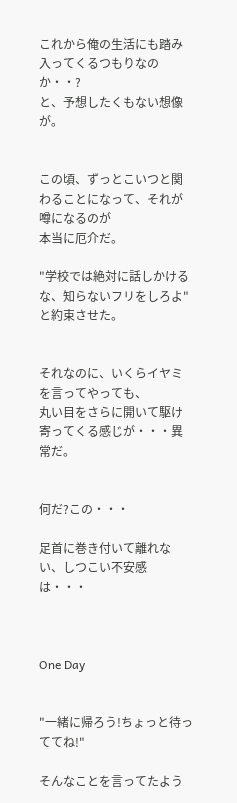これから俺の生活にも踏み入ってくるつもりなのか・・?
と、予想したくもない想像が。


この頃、ずっとこいつと関わることになって、それが噂になるのが
本当に厄介だ。

"学校では絶対に話しかけるな、知らないフリをしろよ" と約束させた。


それなのに、いくらイヤミを言ってやっても、
丸い目をさらに開いて駆け寄ってくる感じが・・・異常だ。


何だ?この・・・

足首に巻き付いて離れない、しつこい不安感は・・・



One Day


"一緒に帰ろう!ちょっと待っててね!"

そんなことを言ってたよう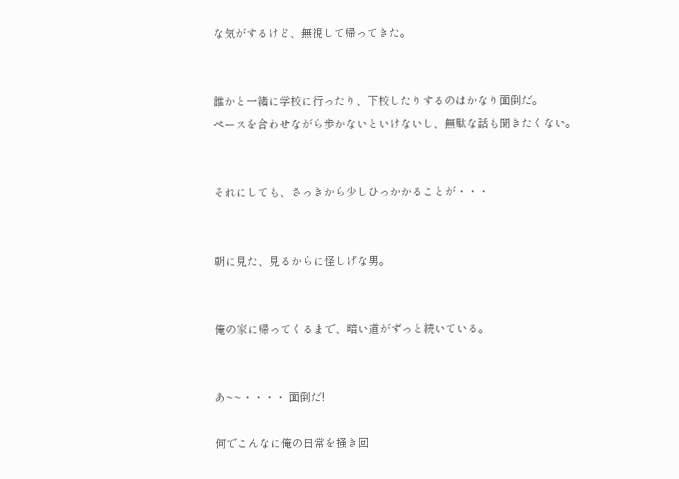な気がするけど、無視して帰ってきた。


誰かと一緒に学校に行ったり、下校したりするのはかなり面倒だ。
ペースを合わせながら歩かないといけないし、無駄な話も聞きたくない。


それにしても、さっきから少しひっかかることが・・・


朝に見た、見るからに怪しげな男。


俺の家に帰ってくるまで、暗い道がずっと続いている。


あ~~・・・・ 面倒だ!

何でこんなに俺の日常を掻き回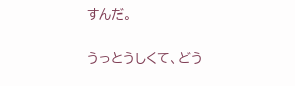すんだ。

うっとうしくて、どう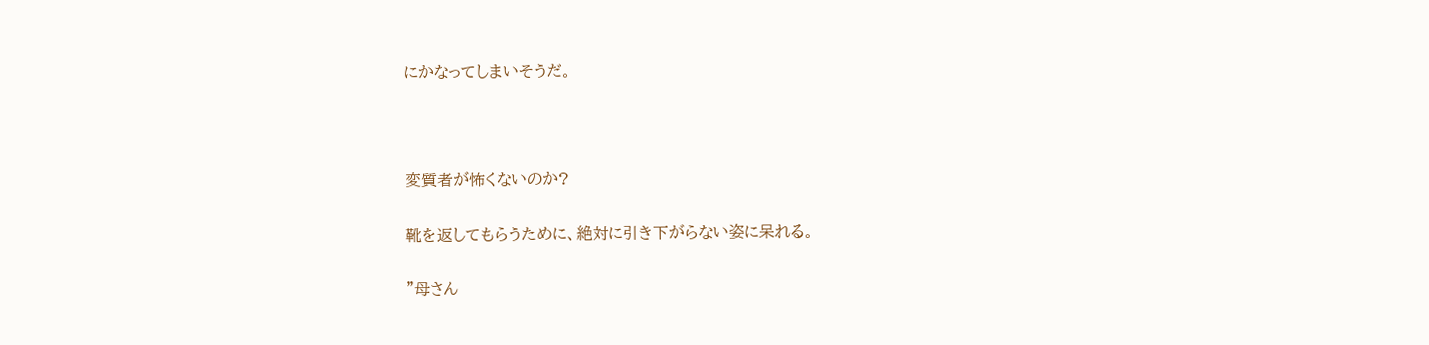にかなってしまいそうだ。



変質者が怖くないのか?

靴を返してもらうために、絶対に引き下がらない姿に呆れる。

"母さん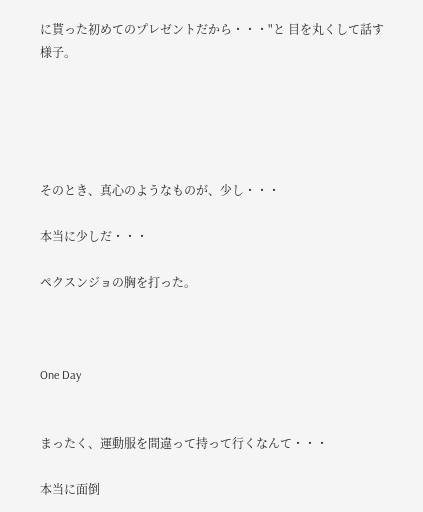に貰った初めてのプレゼントだから・・・"と 目を丸くして話す様子。





そのとき、真心のようなものが、少し・・・

本当に少しだ・・・

ペクスンジョの胸を打った。



One Day


まったく、運動服を間違って持って行くなんて・・・

本当に面倒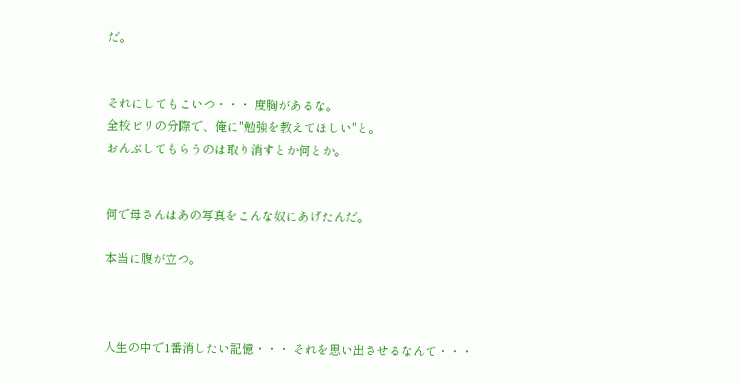だ。


それにしてもこいつ・・・ 度胸があるな。
全校ビリの分際で、俺に"勉強を教えてほしい"と。
おんぶしてもらうのは取り消すとか何とか。


何で母さんはあの写真をこんな奴にあげたんだ。

本当に腹が立つ。



人生の中で1番消したい記憶・・・ それを思い出させるなんて・・・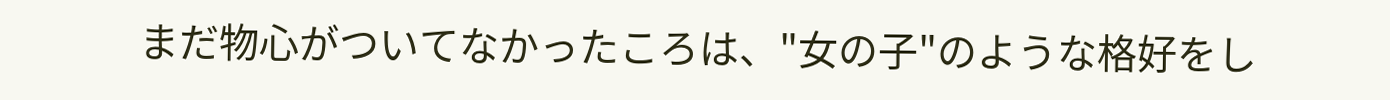まだ物心がついてなかったころは、"女の子"のような格好をし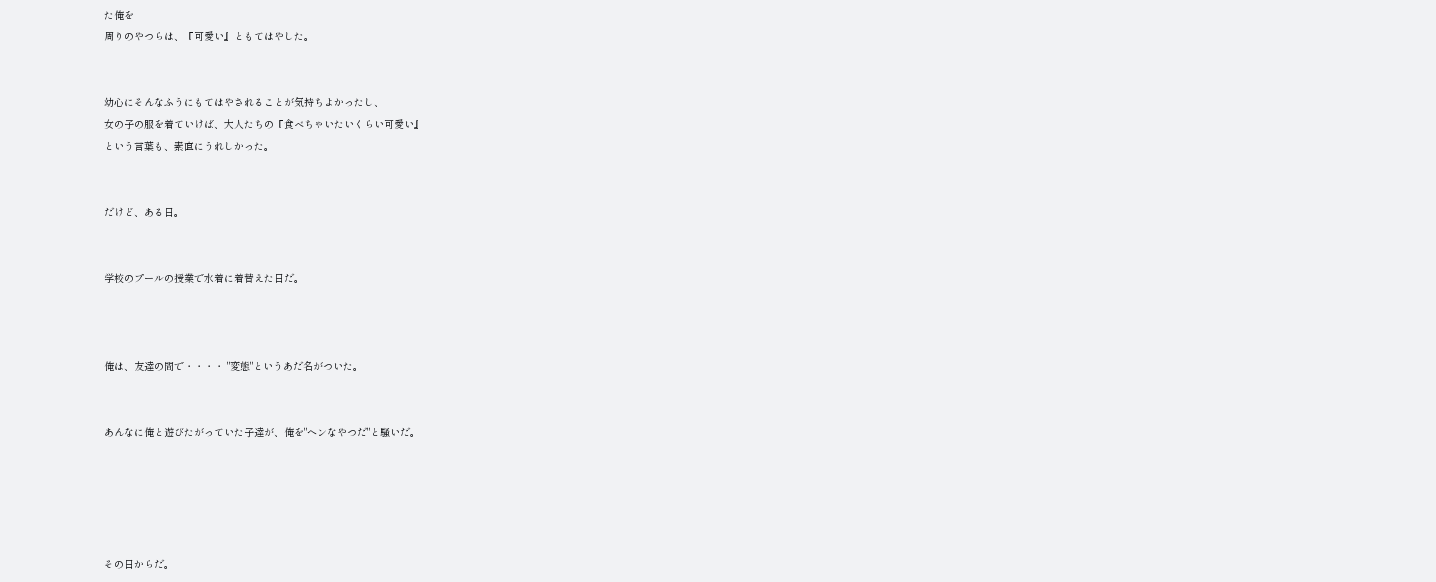た俺を
周りのやつらは、『可愛い』ともてはやした。


幼心にそんなふうにもてはやされることが気持ちよかったし、
女の子の服を着ていけば、大人たちの『食べちゃいたいくらい可愛い』
という言葉も、素直にうれしかった。


だけど、ある日。


学校のプールの授業で水着に着替えた日だ。



俺は、友達の間で・・・・ "変態"というあだ名がついた。


あんなに俺と遊びたがっていた子達が、俺を"ヘンなやつだ"と騒いだ。





その日からだ。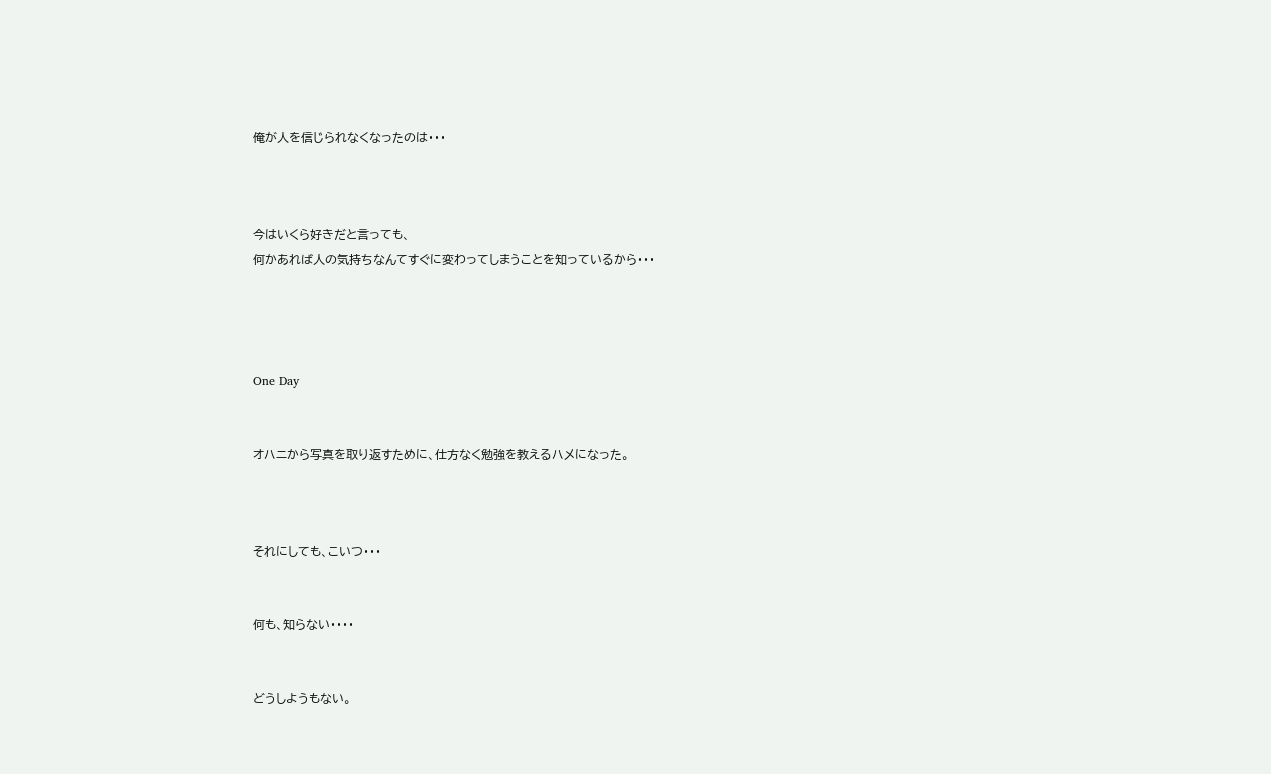俺が人を信じられなくなったのは・・・



今はいくら好きだと言っても、
何かあれば人の気持ちなんてすぐに変わってしまうことを知っているから・・・




One Day


オハニから写真を取り返すために、仕方なく勉強を教えるハメになった。



それにしても、こいつ・・・


何も、知らない・・・・


どうしようもない。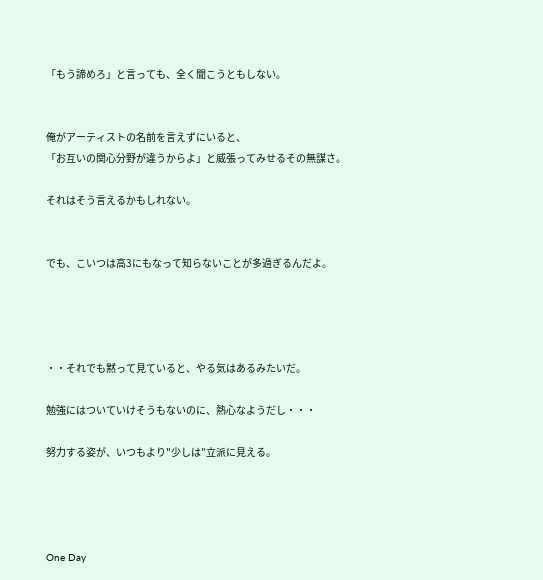「もう諦めろ」と言っても、全く聞こうともしない。


俺がアーティストの名前を言えずにいると、
「お互いの関心分野が違うからよ」と威張ってみせるその無謀さ。

それはそう言えるかもしれない。


でも、こいつは高3にもなって知らないことが多過ぎるんだよ。




・・それでも黙って見ていると、やる気はあるみたいだ。

勉強にはついていけそうもないのに、熱心なようだし・・・

努力する姿が、いつもより"少しは"立派に見える。




One Day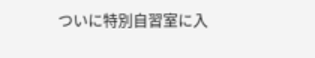ついに特別自習室に入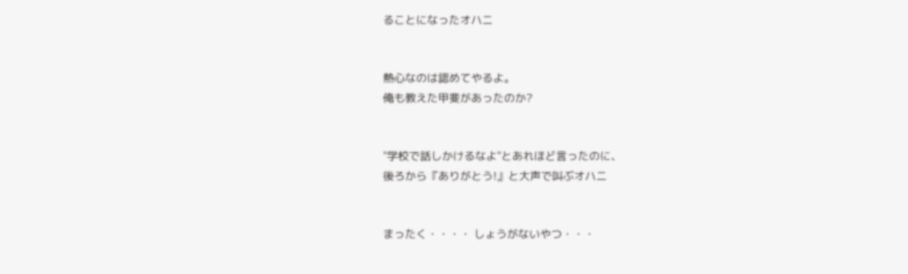ることになったオハニ


熱心なのは認めてやるよ。
俺も教えた甲斐があったのか?


"学校で話しかけるなよ"とあれほど言ったのに、
後ろから『ありがとう!』と大声で叫ぶオハニ


まったく・・・・ しょうがないやつ・・・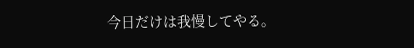今日だけは我慢してやる。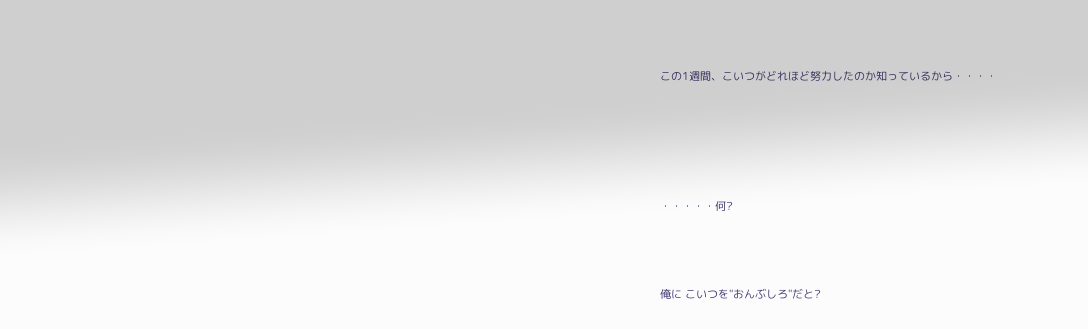この1週間、こいつがどれほど努力したのか知っているから・・・・





・・・・・何?



俺に こいつを"おんぶしろ"だと?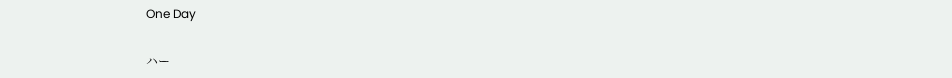One Day


ハー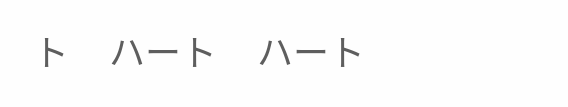ト     ハート     ハート